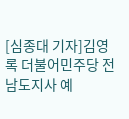[심종대 기자]김영록 더불어민주당 전남도지사 예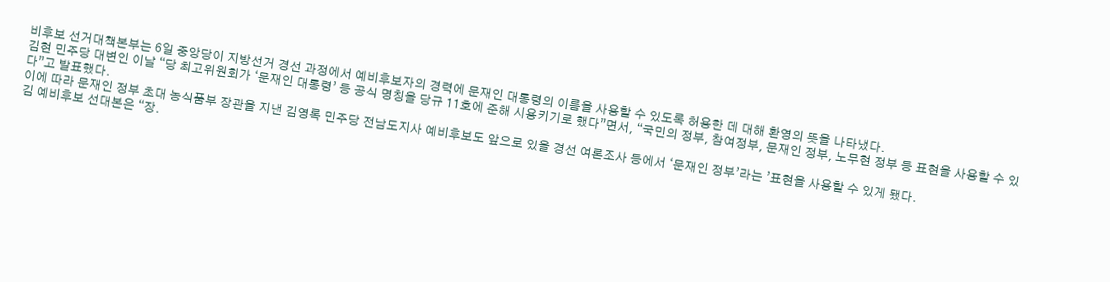비후보 선거대책본부는 6일 중앙당이 지방선거 경선 과정에서 예비후보자의 경력에 문재인 대통령의 이름을 사용할 수 있도록 허용한 데 대해 환영의 뜻을 나타냈다.
김현 민주당 대변인 이날 “당 최고위원회가 ‘문재인 대통령’ 등 공식 명칭을 당규 11호에 준해 시용키기로 했다”면서, “국민의 정부, 참여정부, 문재인 정부, 노무현 정부 등 표현을 사용할 수 있다”고 발표했다.
이에 따라 문재인 정부 초대 농식품부 장관을 지낸 김영록 민주당 전남도지사 예비후보도 앞으로 있을 경선 여론조사 등에서 ‘문재인 정부’라는 ’표현을 사용할 수 있게 됐다.
김 예비후보 선대본은 “장.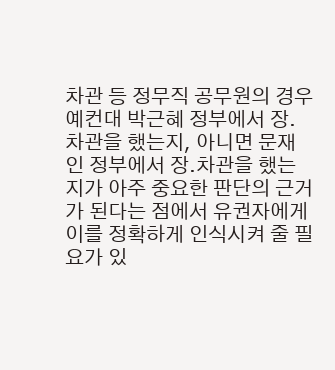차관 등 정무직 공무원의 경우 예컨대 박근혜 정부에서 장.차관을 했는지, 아니면 문재인 정부에서 장.차관을 했는지가 아주 중요한 판단의 근거가 된다는 점에서 유권자에게 이를 정확하게 인식시켜 줄 필요가 있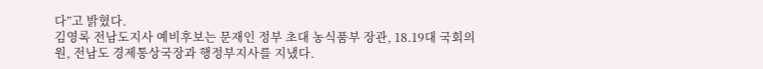다”고 밝혔다.
김영록 전남도지사 예비후보는 문재인 정부 초대 농식품부 장관, 18.19대 국회의원, 전남도 경제통상국장과 행정부지사를 지냈다.